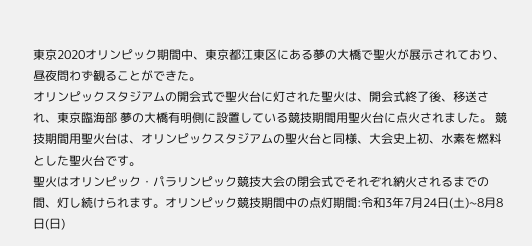東京2020オリンピック期間中、東京都江東区にある夢の大橋で聖火が展示されており、昼夜問わず観ることができた。
オリンピックスタジアムの開会式で聖火台に灯された聖火は、開会式終了後、移送され、東京臨海部 夢の大橋有明側に設置している競技期間用聖火台に点火されました。 競技期間用聖火台は、オリンピックスタジアムの聖火台と同様、大会史上初、水素を燃料とした聖火台です。
聖火はオリンピック・パラリンピック競技大会の閉会式でそれぞれ納火されるまでの間、灯し続けられます。オリンピック競技期間中の点灯期間:令和3年7月24日(土)~8月8日(日)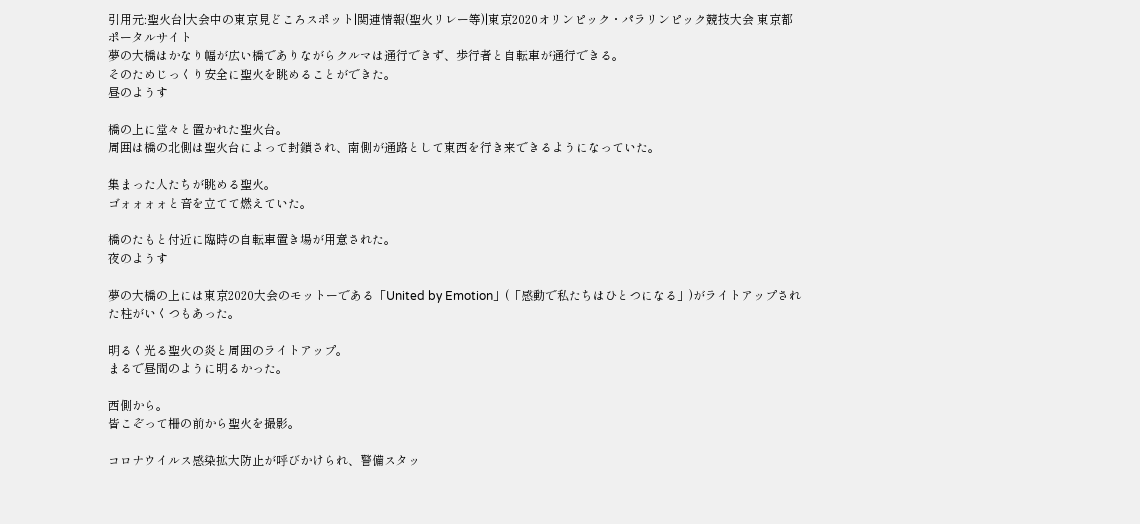引用元:聖火台|大会中の東京見どころスポット|関連情報(聖火リレー等)|東京2020オリンピック・パラリンピック競技大会 東京都ポータルサイト
夢の大橋はかなり幅が広い橋でありながらクルマは通行できず、歩行者と自転車が通行できる。
そのためじっくり安全に聖火を眺めることができた。
昼のようす

橋の上に堂々と置かれた聖火台。
周囲は橋の北側は聖火台によって封鎖され、南側が通路として東西を行き来できるようになっていた。

集まった人たちが眺める聖火。
ゴォォォォと音を立てて燃えていた。

橋のたもと付近に臨時の自転車置き場が用意された。
夜のようす

夢の大橋の上には東京2020大会のモットーである「United by Emotion」(「感動で私たちはひとつになる」)がライトアップされた柱がいくつもあった。

明るく光る聖火の炎と周囲のライトアップ。
まるで昼間のように明るかった。

西側から。
皆こぞって柵の前から聖火を撮影。

コロナウイルス感染拡大防止が呼びかけられ、警備スタッ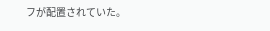フが配置されていた。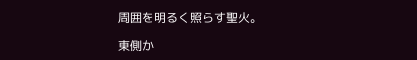周囲を明るく照らす聖火。

東側か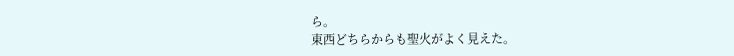ら。
東西どちらからも聖火がよく見えた。